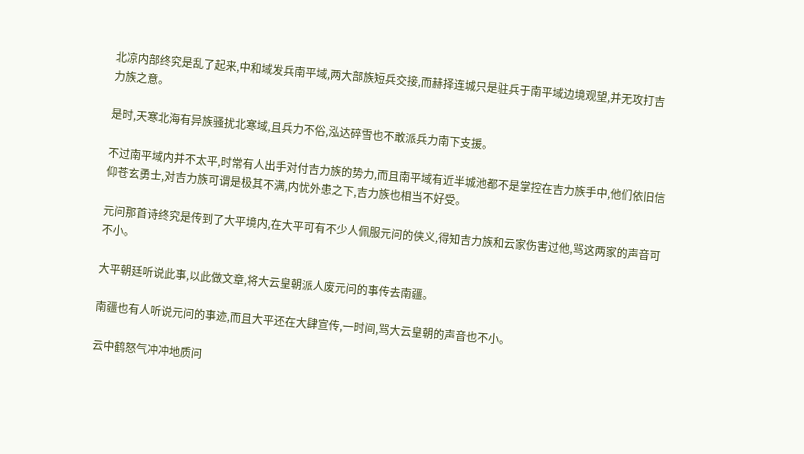北凉内部终究是乱了起来,中和域发兵南平域,两大部族短兵交接,而赫择连城只是驻兵于南平域边境观望,并无攻打吉力族之意。

是时,天寒北海有异族骚扰北寒域,且兵力不俗,泓达碎雪也不敢派兵力南下支援。

不过南平域内并不太平,时常有人出手对付吉力族的势力,而且南平域有近半城池都不是掌控在吉力族手中,他们依旧信仰苍玄勇士,对吉力族可谓是极其不满,内忧外患之下,吉力族也相当不好受。

元问那首诗终究是传到了大平境内,在大平可有不少人佩服元问的侠义,得知吉力族和云家伤害过他,骂这两家的声音可不小。

大平朝廷听说此事,以此做文章,将大云皇朝派人废元问的事传去南疆。

南疆也有人听说元问的事迹,而且大平还在大肆宣传,一时间,骂大云皇朝的声音也不小。

云中鹤怒气冲冲地质问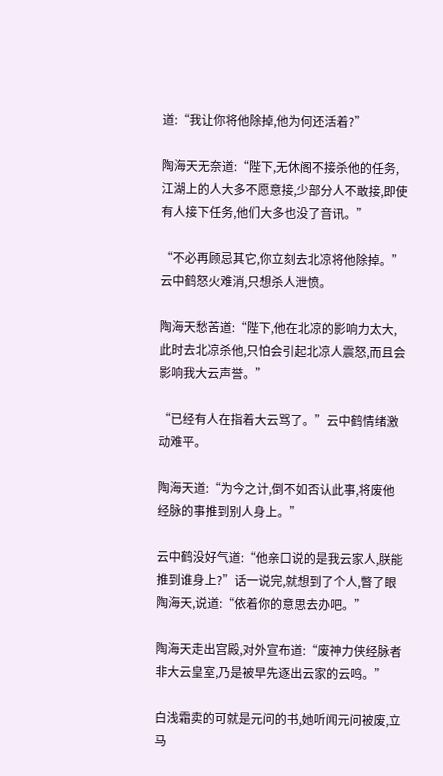道:“我让你将他除掉,他为何还活着?”

陶海天无奈道:“陛下,无休阁不接杀他的任务,江湖上的人大多不愿意接,少部分人不敢接,即使有人接下任务,他们大多也没了音讯。”

“不必再顾忌其它,你立刻去北凉将他除掉。”云中鹤怒火难消,只想杀人泄愤。

陶海天愁苦道:“陛下,他在北凉的影响力太大,此时去北凉杀他,只怕会引起北凉人震怒,而且会影响我大云声誉。”

“已经有人在指着大云骂了。”云中鹤情绪激动难平。

陶海天道:“为今之计,倒不如否认此事,将废他经脉的事推到别人身上。”

云中鹤没好气道:“他亲口说的是我云家人,朕能推到谁身上?”话一说完,就想到了个人,瞥了眼陶海天,说道:“依着你的意思去办吧。”

陶海天走出宫殿,对外宣布道:“废神力侠经脉者非大云皇室,乃是被早先逐出云家的云鸣。”

白浅霜卖的可就是元问的书,她听闻元问被废,立马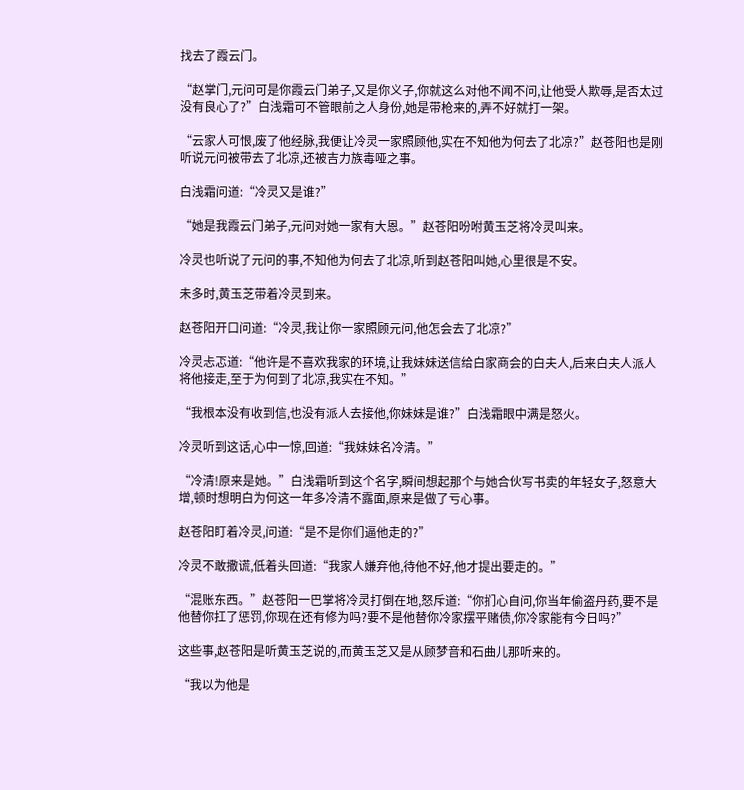找去了霞云门。

“赵掌门,元问可是你霞云门弟子,又是你义子,你就这么对他不闻不问,让他受人欺辱,是否太过没有良心了?”白浅霜可不管眼前之人身份,她是带枪来的,弄不好就打一架。

“云家人可恨,废了他经脉,我便让冷灵一家照顾他,实在不知他为何去了北凉?”赵苍阳也是刚听说元问被带去了北凉,还被吉力族毒哑之事。

白浅霜问道:“冷灵又是谁?”

“她是我霞云门弟子,元问对她一家有大恩。”赵苍阳吩咐黄玉芝将冷灵叫来。

冷灵也听说了元问的事,不知他为何去了北凉,听到赵苍阳叫她,心里很是不安。

未多时,黄玉芝带着冷灵到来。

赵苍阳开口问道:“冷灵,我让你一家照顾元问,他怎会去了北凉?”

冷灵忐忑道:“他许是不喜欢我家的环境,让我妹妹送信给白家商会的白夫人,后来白夫人派人将他接走,至于为何到了北凉,我实在不知。”

“我根本没有收到信,也没有派人去接他,你妹妹是谁?”白浅霜眼中满是怒火。

冷灵听到这话,心中一惊,回道:“我妹妹名冷清。”

“冷清!原来是她。”白浅霜听到这个名字,瞬间想起那个与她合伙写书卖的年轻女子,怒意大增,顿时想明白为何这一年多冷清不露面,原来是做了亏心事。

赵苍阳盯着冷灵,问道:“是不是你们逼他走的?”

冷灵不敢撒谎,低着头回道:“我家人嫌弃他,待他不好,他才提出要走的。”

“混账东西。”赵苍阳一巴掌将冷灵打倒在地,怒斥道:“你扪心自问,你当年偷盗丹药,要不是他替你扛了惩罚,你现在还有修为吗?要不是他替你冷家摆平赌债,你冷家能有今日吗?”

这些事,赵苍阳是听黄玉芝说的,而黄玉芝又是从顾梦音和石曲儿那听来的。

“我以为他是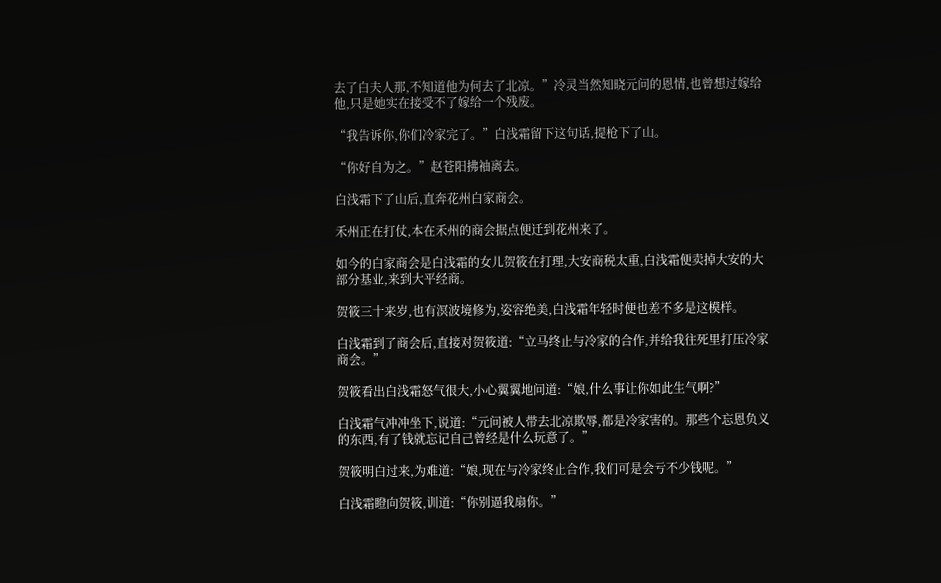去了白夫人那,不知道他为何去了北凉。”冷灵当然知晓元问的恩情,也曾想过嫁给他,只是她实在接受不了嫁给一个残废。

“我告诉你,你们冷家完了。”白浅霜留下这句话,提枪下了山。

“你好自为之。”赵苍阳拂袖离去。

白浅霜下了山后,直奔花州白家商会。

禾州正在打仗,本在禾州的商会据点便迁到花州来了。

如今的白家商会是白浅霜的女儿贺筱在打理,大安商税太重,白浅霜便卖掉大安的大部分基业,来到大平经商。

贺筱三十来岁,也有溟波境修为,姿容绝美,白浅霜年轻时便也差不多是这模样。

白浅霜到了商会后,直接对贺筱道:“立马终止与冷家的合作,并给我往死里打压冷家商会。”

贺筱看出白浅霜怒气很大,小心翼翼地问道:“娘,什么事让你如此生气啊?”

白浅霜气冲冲坐下,说道:“元问被人带去北凉欺辱,都是冷家害的。那些个忘恩负义的东西,有了钱就忘记自己曾经是什么玩意了。”

贺筱明白过来,为难道:“娘,现在与冷家终止合作,我们可是会亏不少钱呢。”

白浅霜瞪向贺筱,训道:“你别逼我扇你。”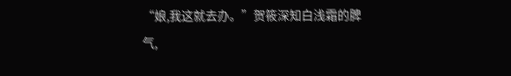“娘,我这就去办。”贺筱深知白浅霜的脾气,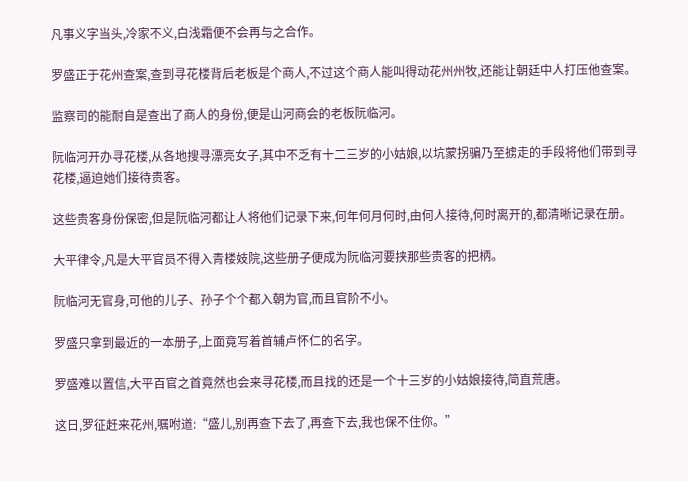凡事义字当头,冷家不义,白浅霜便不会再与之合作。

罗盛正于花州查案,查到寻花楼背后老板是个商人,不过这个商人能叫得动花州州牧,还能让朝廷中人打压他查案。

监察司的能耐自是查出了商人的身份,便是山河商会的老板阮临河。

阮临河开办寻花楼,从各地搜寻漂亮女子,其中不乏有十二三岁的小姑娘,以坑蒙拐骗乃至掳走的手段将他们带到寻花楼,逼迫她们接待贵客。

这些贵客身份保密,但是阮临河都让人将他们记录下来,何年何月何时,由何人接待,何时离开的,都清晰记录在册。

大平律令,凡是大平官员不得入青楼妓院,这些册子便成为阮临河要挟那些贵客的把柄。

阮临河无官身,可他的儿子、孙子个个都入朝为官,而且官阶不小。

罗盛只拿到最近的一本册子,上面竟写着首辅卢怀仁的名字。

罗盛难以置信,大平百官之首竟然也会来寻花楼,而且找的还是一个十三岁的小姑娘接待,简直荒唐。

这日,罗征赶来花州,嘱咐道:“盛儿,别再查下去了,再查下去,我也保不住你。”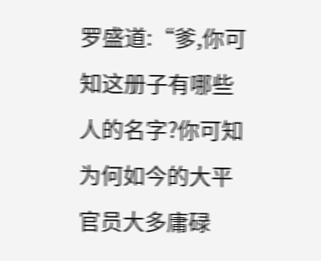罗盛道:“爹,你可知这册子有哪些人的名字?你可知为何如今的大平官员大多庸碌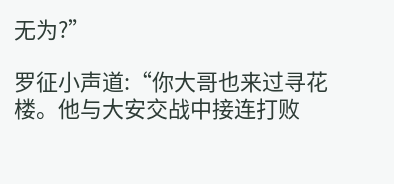无为?”

罗征小声道:“你大哥也来过寻花楼。他与大安交战中接连打败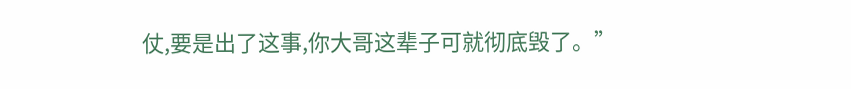仗,要是出了这事,你大哥这辈子可就彻底毁了。”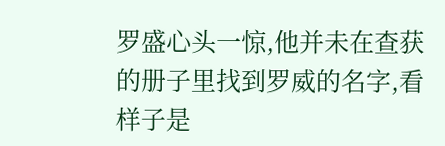罗盛心头一惊,他并未在查获的册子里找到罗威的名字,看样子是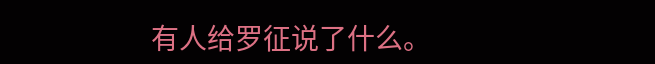有人给罗征说了什么。